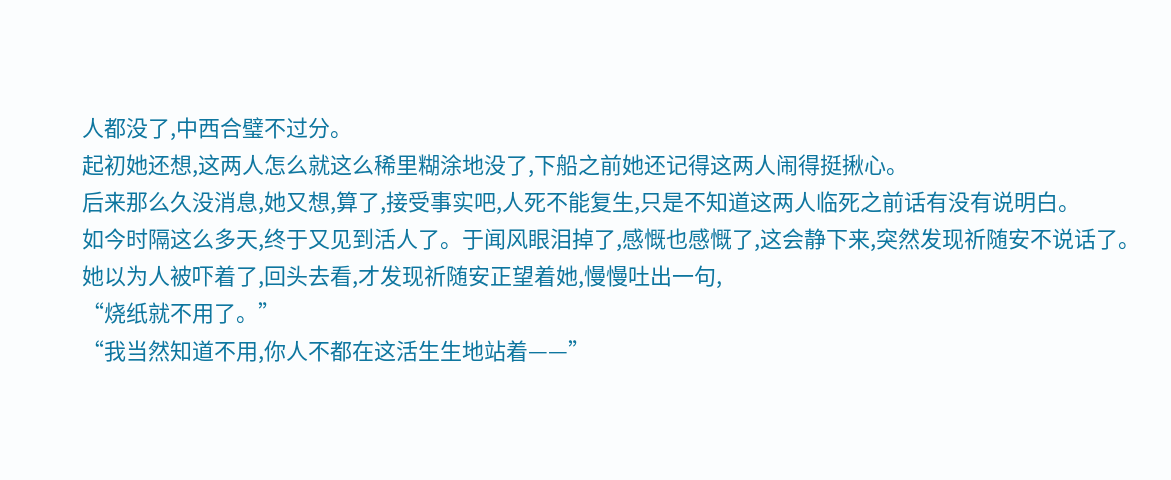人都没了,中西合璧不过分。
起初她还想,这两人怎么就这么稀里糊涂地没了,下船之前她还记得这两人闹得挺揪心。
后来那么久没消息,她又想,算了,接受事实吧,人死不能复生,只是不知道这两人临死之前话有没有说明白。
如今时隔这么多天,终于又见到活人了。于闻风眼泪掉了,感慨也感慨了,这会静下来,突然发现祈随安不说话了。
她以为人被吓着了,回头去看,才发现祈随安正望着她,慢慢吐出一句,
“烧纸就不用了。”
“我当然知道不用,你人不都在这活生生地站着——”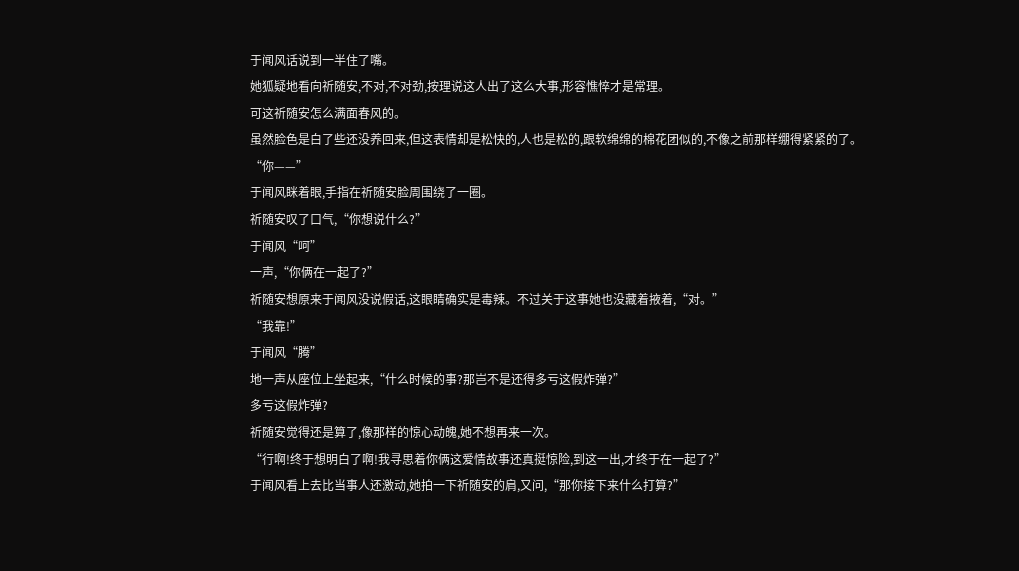于闻风话说到一半住了嘴。
她狐疑地看向祈随安,不对,不对劲,按理说这人出了这么大事,形容憔悴才是常理。
可这祈随安怎么满面春风的。
虽然脸色是白了些还没养回来,但这表情却是松快的,人也是松的,跟软绵绵的棉花团似的,不像之前那样绷得紧紧的了。
“你——”
于闻风眯着眼,手指在祈随安脸周围绕了一圈。
祈随安叹了口气,“你想说什么?”
于闻风“呵”
一声,“你俩在一起了?”
祈随安想原来于闻风没说假话,这眼睛确实是毒辣。不过关于这事她也没藏着掖着,“对。”
“我靠!”
于闻风“腾”
地一声从座位上坐起来,“什么时候的事?那岂不是还得多亏这假炸弹?”
多亏这假炸弹?
祈随安觉得还是算了,像那样的惊心动魄,她不想再来一次。
“行啊!终于想明白了啊!我寻思着你俩这爱情故事还真挺惊险,到这一出,才终于在一起了?”
于闻风看上去比当事人还激动,她拍一下祈随安的肩,又问,“那你接下来什么打算?”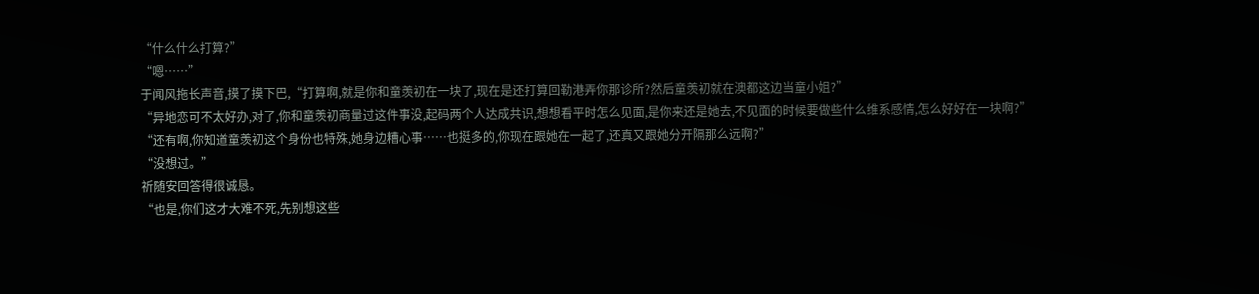“什么什么打算?”
“嗯……”
于闻风拖长声音,摸了摸下巴,“打算啊,就是你和童羡初在一块了,现在是还打算回勒港弄你那诊所?然后童羡初就在澳都这边当童小姐?”
“异地恋可不太好办,对了,你和童羡初商量过这件事没,起码两个人达成共识,想想看平时怎么见面,是你来还是她去,不见面的时候要做些什么维系感情,怎么好好在一块啊?”
“还有啊,你知道童羡初这个身份也特殊,她身边糟心事……也挺多的,你现在跟她在一起了,还真又跟她分开隔那么远啊?”
“没想过。”
祈随安回答得很诚恳。
“也是,你们这才大难不死,先别想这些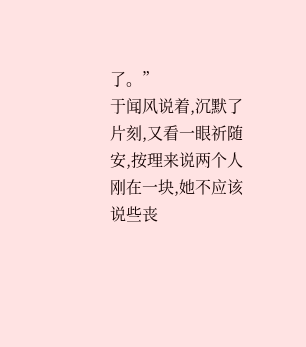了。”
于闻风说着,沉默了片刻,又看一眼祈随安,按理来说两个人刚在一块,她不应该说些丧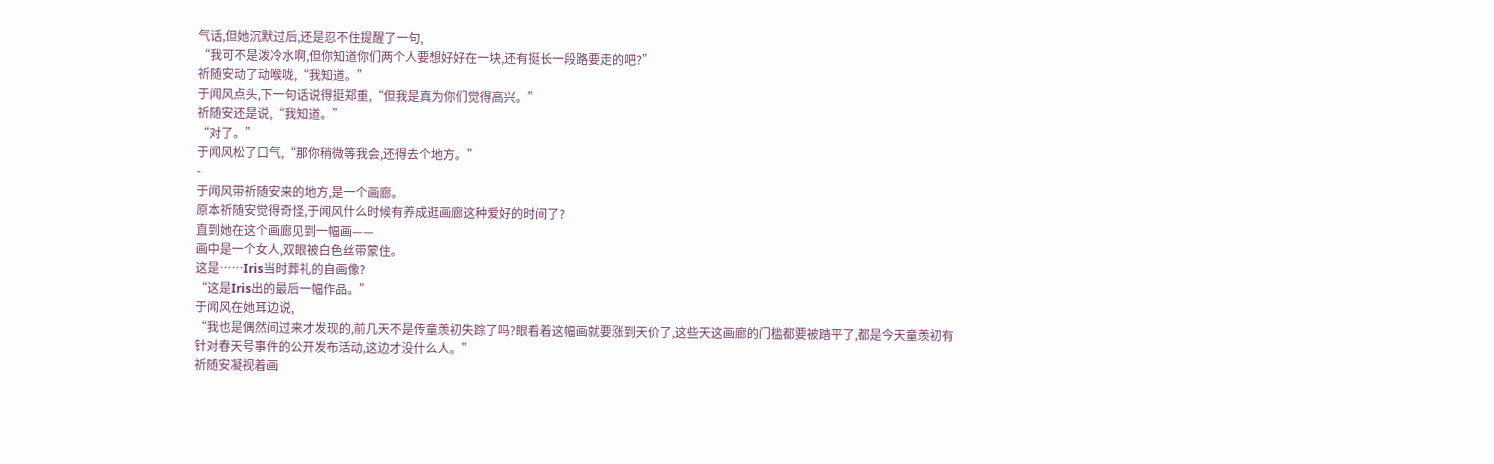气话,但她沉默过后,还是忍不住提醒了一句,
“我可不是泼冷水啊,但你知道你们两个人要想好好在一块,还有挺长一段路要走的吧?”
祈随安动了动喉咙,“我知道。”
于闻风点头,下一句话说得挺郑重,“但我是真为你们觉得高兴。”
祈随安还是说,“我知道。”
“对了。”
于闻风松了口气,“那你稍微等我会,还得去个地方。”
-
于闻风带祈随安来的地方,是一个画廊。
原本祈随安觉得奇怪,于闻风什么时候有养成逛画廊这种爱好的时间了?
直到她在这个画廊见到一幅画——
画中是一个女人,双眼被白色丝带蒙住。
这是……Iris当时葬礼的自画像?
“这是Iris出的最后一幅作品。”
于闻风在她耳边说,
“我也是偶然间过来才发现的,前几天不是传童羡初失踪了吗?眼看着这幅画就要涨到天价了,这些天这画廊的门槛都要被踏平了,都是今天童羡初有针对春天号事件的公开发布活动,这边才没什么人。”
祈随安凝视着画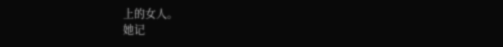上的女人。
她记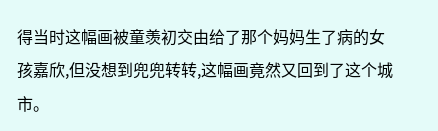得当时这幅画被童羡初交由给了那个妈妈生了病的女孩嘉欣,但没想到兜兜转转,这幅画竟然又回到了这个城市。